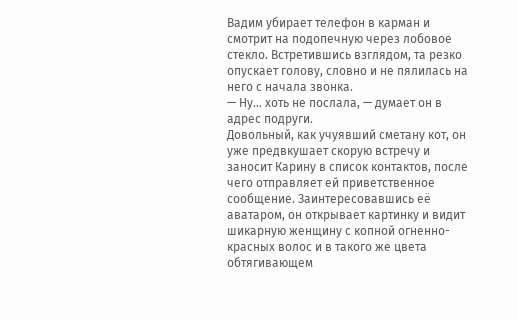Вадим убирает телефон в карман и смотрит на подопечную через лобовое стекло. Встретившись взглядом, та резко опускает голову, словно и не пялилась на него с начала звонка.
— Ну… хоть не послала, — думает он в адрес подруги.
Довольный, как учуявший сметану кот, он уже предвкушает скорую встречу и заносит Карину в список контактов, после чего отправляет ей приветственное сообщение. Заинтересовавшись её аватаром, он открывает картинку и видит шикарную женщину с копной огненно-красных волос и в такого же цвета обтягивающем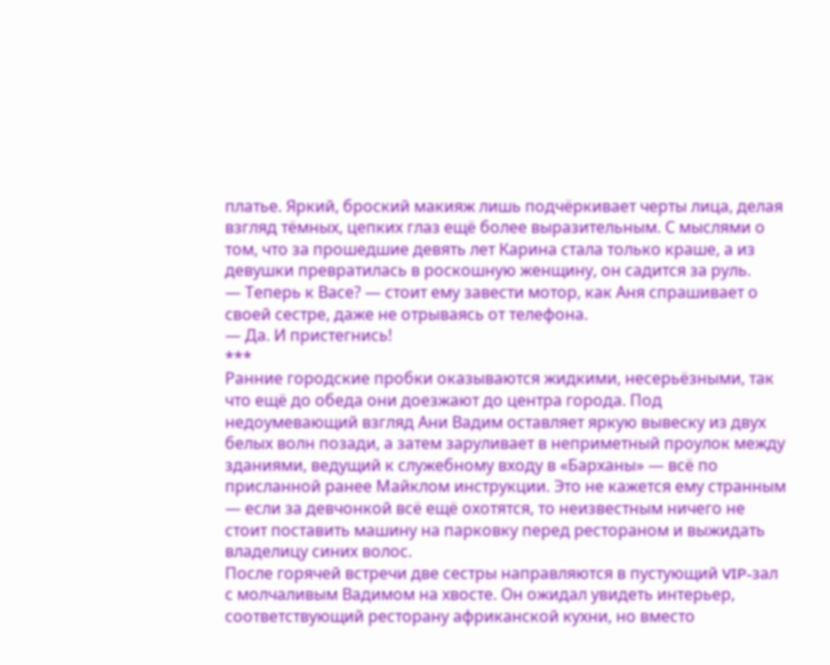платье. Яркий, броский макияж лишь подчёркивает черты лица, делая взгляд тёмных, цепких глаз ещё более выразительным. С мыслями о том, что за прошедшие девять лет Карина стала только краше, а из девушки превратилась в роскошную женщину, он садится за руль.
— Теперь к Васе? — стоит ему завести мотор, как Аня спрашивает о своей сестре, даже не отрываясь от телефона.
— Да. И пристегнись!
***
Ранние городские пробки оказываются жидкими, несерьёзными, так что ещё до обеда они доезжают до центра города. Под недоумевающий взгляд Ани Вадим оставляет яркую вывеску из двух белых волн позади, а затем заруливает в неприметный проулок между зданиями, ведущий к служебному входу в «Барханы» — всё по присланной ранее Майклом инструкции. Это не кажется ему странным — если за девчонкой всё ещё охотятся, то неизвестным ничего не стоит поставить машину на парковку перед рестораном и выжидать владелицу синих волос.
После горячей встречи две сестры направляются в пустующий VIP-зал с молчаливым Вадимом на хвосте. Он ожидал увидеть интерьер, соответствующий ресторану африканской кухни, но вместо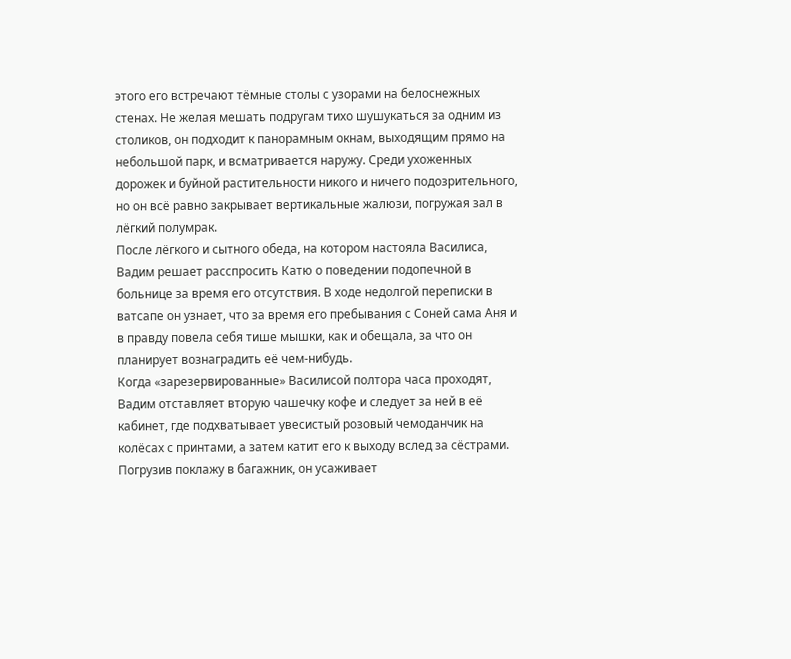этого его встречают тёмные столы с узорами на белоснежных стенах. Не желая мешать подругам тихо шушукаться за одним из столиков, он подходит к панорамным окнам, выходящим прямо на небольшой парк, и всматривается наружу. Среди ухоженных дорожек и буйной растительности никого и ничего подозрительного, но он всё равно закрывает вертикальные жалюзи, погружая зал в лёгкий полумрак.
После лёгкого и сытного обеда, на котором настояла Василиса, Вадим решает расспросить Катю о поведении подопечной в больнице за время его отсутствия. В ходе недолгой переписки в ватсапе он узнает, что за время его пребывания с Соней сама Аня и в правду повела себя тише мышки, как и обещала, за что он планирует вознаградить её чем-нибудь.
Когда «зарезервированные» Василисой полтора часа проходят, Вадим отставляет вторую чашечку кофе и следует за ней в её кабинет, где подхватывает увесистый розовый чемоданчик на колёсах с принтами, а затем катит его к выходу вслед за сёстрами. Погрузив поклажу в багажник, он усаживает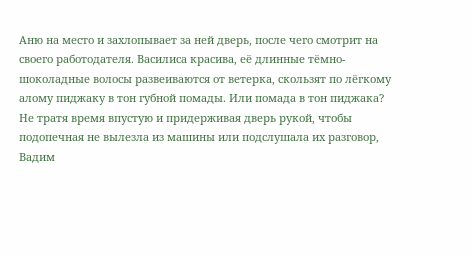Аню на место и захлопывает за ней дверь, после чего смотрит на своего работодателя. Василиса красива, её длинные тёмно-шоколадные волосы развеиваются от ветерка, скользят по лёгкому алому пиджаку в тон губной помады. Или помада в тон пиджака?
Не тратя время впустую и придерживая дверь рукой, чтобы подопечная не вылезла из машины или подслушала их разговор, Вадим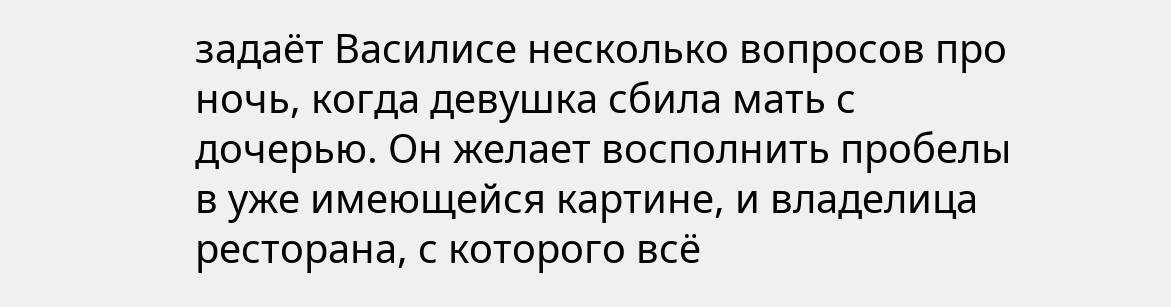задаёт Василисе несколько вопросов про ночь, когда девушка сбила мать с дочерью. Он желает восполнить пробелы в уже имеющейся картине, и владелица ресторана, с которого всё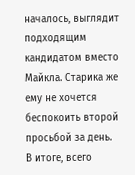началось, выглядит подходящим кандидатом вместо Майкла. Старика же ему не хочется беспокоить второй просьбой за день.
В итоге, всего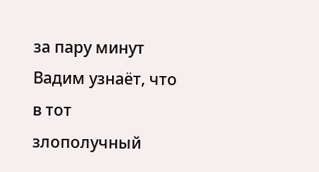за пару минут Вадим узнаёт, что в тот злополучный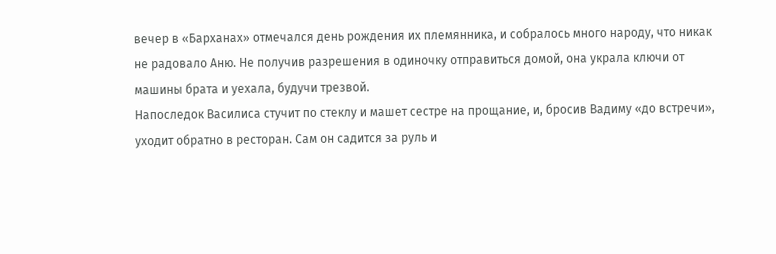вечер в «Барханах» отмечался день рождения их племянника, и собралось много народу, что никак не радовало Аню. Не получив разрешения в одиночку отправиться домой, она украла ключи от машины брата и уехала, будучи трезвой.
Напоследок Василиса стучит по стеклу и машет сестре на прощание, и, бросив Вадиму «до встречи», уходит обратно в ресторан. Сам он садится за руль и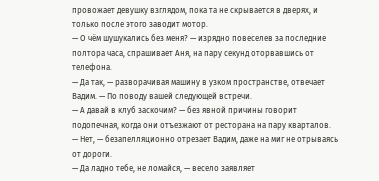провожает девушку взглядом, пока та не скрывается в дверях, и только после этого заводит мотор.
— О чём шушукались без меня? — изрядно повеселев за последние полтора часа, спрашивает Аня, на пару секунд оторвавшись от телефона.
— Да так, — разворачивая машину в узком пространстве, отвечает Вадим. — По поводу вашей следующей встречи.
— А давай в клуб заскочим? — без явной причины говорит подопечная, когда они отъезжают от ресторана на пару кварталов.
— Нет, — безапелляционно отрезает Вадим, даже на миг не отрываясь от дороги.
— Да ладно тебе, не ломайся, — весело заявляет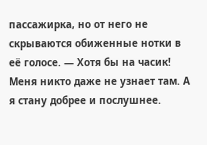пассажирка, но от него не скрываются обиженные нотки в её голосе. — Хотя бы на часик! Меня никто даже не узнает там. А я стану добрее и послушнее.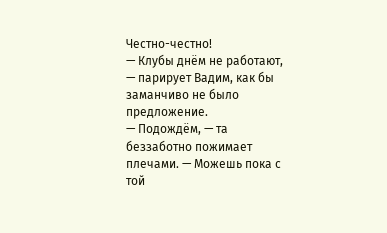Честно-честно!
— Клубы днём не работают, — парирует Вадим, как бы заманчиво не было предложение.
— Подождём, — та беззаботно пожимает плечами. — Можешь пока с той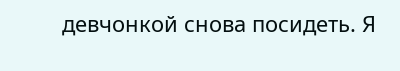девчонкой снова посидеть. Я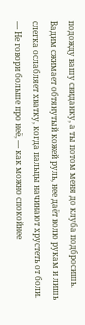подожду вашу свиданку, а ты потом меня до клуба подбросишь.
Вадим сжимает обтянутый кожей руль, нее даёт волю рукам и лишь слегка ослабляет хватку, когда пальцы начинают хрустеть от боли.
— Не говори больше про неё, — как можно спокойнее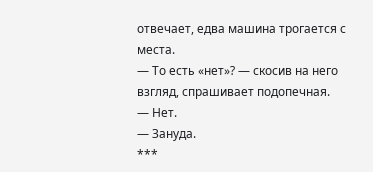отвечает, едва машина трогается с места.
— То есть «нет»? — скосив на него взгляд, спрашивает подопечная.
— Нет.
— Зануда.
***